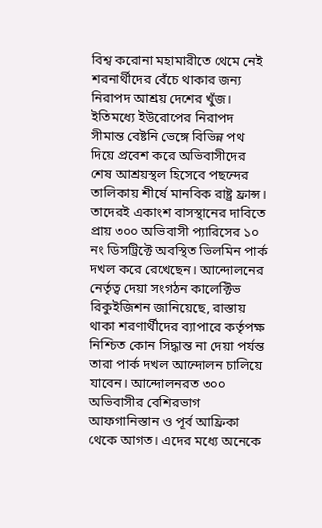বিশ্ব করোনা মহামারীতে থেমে নেই শরনার্থীদের বেঁচে থাকার জন্য নিরাপদ আশ্রয় দেশের খুঁজ। ইতিমধ্যে ইউরোপের নিরাপদ সীমান্ত বেষ্টনি ভেঙ্গে বিভিন্ন পথ দিয়ে প্রবেশ করে অভিবাসীদের শেষ আশ্রয়স্থল হিসেবে পছন্দের তালিকায় শীর্ষে মানবিক রাষ্ট্র ফ্রান্স। তাদেরই একাংশ বাসস্থানের দাবিতে প্রায় ৩০০ অভিবাসী প্যারিসের ১০ নং ডিসট্রিক্টে অবস্থিত ভিলমিন পার্ক দখল করে রেখেছেন। আন্দোলনের নের্তৃত্ব দেয়া সংগঠন কালেক্টিভ রিকুইজিশন জানিয়েছে, রাস্তায় থাকা শরণার্থীদের ব্যাপারে কর্তৃপক্ষ নিশ্চিত কোন সিদ্ধান্ত না দেয়া পর্যন্ত তারা পার্ক দখল আন্দোলন চালিয়ে যাবেন। আন্দোলনরত ৩০০ অভিবাসীর বেশিরভাগ আফগানিস্তান ও পূর্ব আফ্রিকা থেকে আগত। এদের মধ্যে অনেকে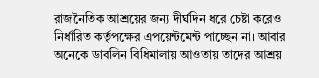রাজনৈতিক আশ্রয়ের জন্য দীর্ঘদিন ধরে চেষ্টা করেও নির্ধারিত কর্তৃপক্ষের এপয়েন্টমেন্ট পাচ্ছেন না। আবার অনেকে ডাবলিন বিধিমালায় আওতায় তাদের আশ্রয়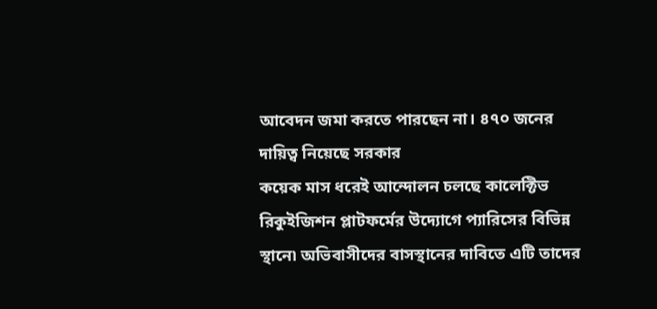আবেদন জমা করতে পারছেন না। ৪৭০ জনের দায়িত্ব নিয়েছে সরকার
কয়েক মাস ধরেই আন্দোলন চলছে কালেক্টিভ রিকুইজিশন প্লাটফর্মের উদ্যোগে প্যারিসের বিভিন্ন স্থানে৷ অভিবাসীদের বাসস্থানের দাবিতে এটি তাদের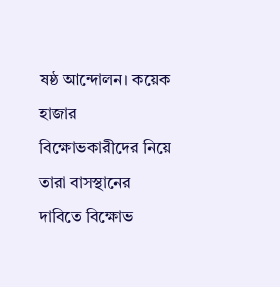ষষ্ঠ আন্দোলন। কয়েক হাজার বিক্ষোভকারীদের নিয়ে তারা বাসস্থানের দাবিতে বিক্ষোভ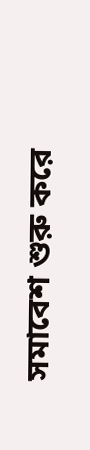সমাবেশ শুরু করে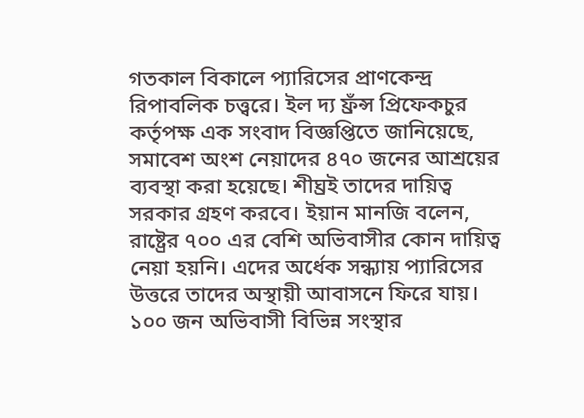গতকাল বিকালে প্যারিসের প্রাণকেন্দ্র রিপাবলিক চত্ত্বরে। ইল দ্য ফ্রঁন্স প্রিফেকচুর কর্তৃপক্ষ এক সংবাদ বিজ্ঞপ্তিতে জানিয়েছে, সমাবেশ অংশ নেয়াদের ৪৭০ জনের আশ্রয়ের ব্যবস্থা করা হয়েছে। শীঘ্রই তাদের দায়িত্ব সরকার গ্রহণ করবে। ইয়ান মানজি বলেন, রাষ্ট্রের ৭০০ এর বেশি অভিবাসীর কোন দায়িত্ব নেয়া হয়নি। এদের অর্ধেক সন্ধ্যায় প্যারিসের উত্তরে তাদের অস্থায়ী আবাসনে ফিরে যায়। ১০০ জন অভিবাসী বিভিন্ন সংস্থার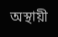অস্থায়ী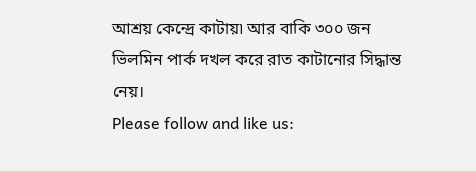আশ্রয় কেন্দ্রে কাটায়৷ আর বাকি ৩০০ জন ভিলমিন পার্ক দখল করে রাত কাটানোর সিদ্ধান্ত নেয়।
Please follow and like us: